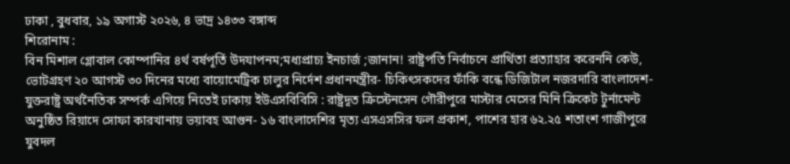ঢাকা , বুধবার, ১৯ অগাস্ট ২০২৬, ৪ ভাদ্র ১৪৩৩ বঙ্গাব্দ
শিরোনাম :
বিন মিশাল গ্লোবাল কোম্পানির ৪র্থ বর্ষপূর্তি উদযাপনম;মধ্যপ্রাচ্য ইনচার্জ ;জানান! রাষ্ট্রপতি নির্বাচনে প্রার্থিতা প্রত্যাহার করেননি কেউ, ভোটগ্রহণ ২০ আগস্ট ৩০ দিনের মধ্যে বায়োমেট্রিক চালুর নির্দেশ প্রধানমন্ত্রীর- চিকিৎসকদের ফাঁকি বন্ধে ডিজিটাল নজরদারি বাংলাদেশ-যুক্তরাষ্ট্র অর্থনৈতিক সম্পর্ক এগিয়ে নিতেই ঢাকায় ইউএসবিবিসি : রাষ্ট্রদূত ক্রিস্টেনসেন গৌরীপুরে মাস্টার মেসের মিনি ক্রিকেট টুর্নামেন্ট অনুষ্ঠিত রিয়াদে সোফা কারখানায় ভয়াবহ আগুন- ১৬ বাংলাদেশির মৃত্য এসএসসির ফল প্রকাশ, পাশের হার ৬২.২৫ শতাংশ গাজীপুরে যুবদল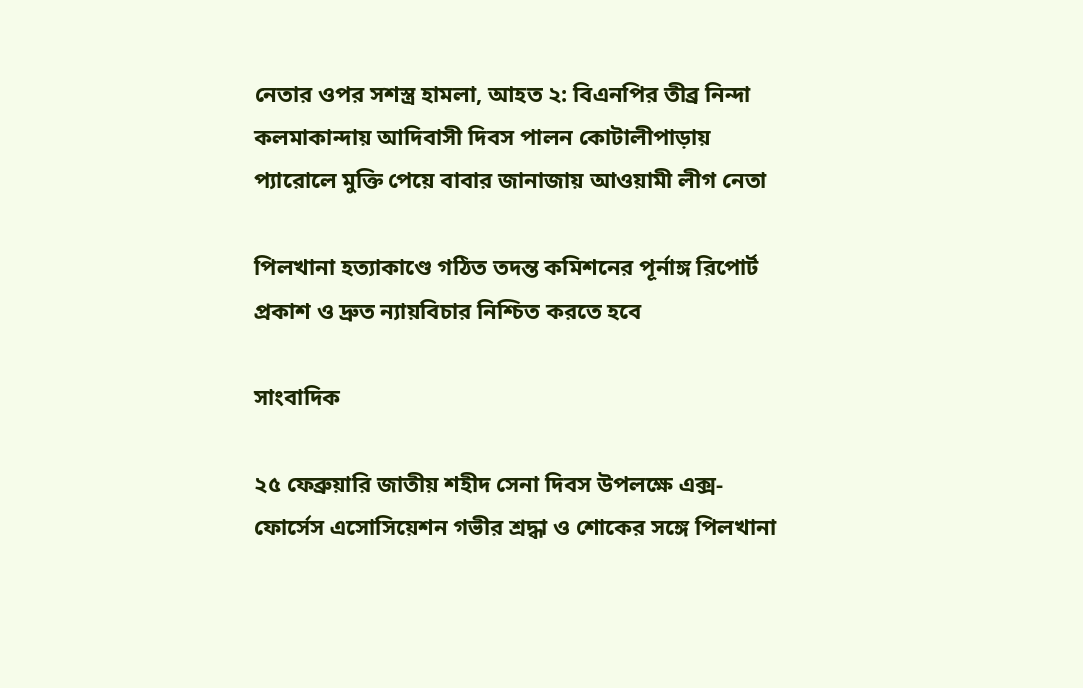নেতার ওপর সশস্ত্র হামলা, আহত ২: বিএনপির তীব্র নিন্দা কলমাকান্দায় আদিবাসী দিবস পালন কোটালীপাড়ায় প্যারোলে মুক্তি পেয়ে বাবার জানাজায় আওয়ামী লীগ নেতা

পিলখানা হত্যাকাণ্ডে গঠিত তদন্ত কমিশনের পূর্নাঙ্গ রিপোর্ট প্রকাশ ও দ্রুত ন্যায়বিচার নিশ্চিত করতে হবে

সাংবাদিক

২৫ ফেব্রুয়ারি জাতীয় শহীদ সেনা দিবস উপলক্ষে এক্স-ফোর্সেস এসোসিয়েশন গভীর শ্রদ্ধা ও শোকের সঙ্গে পিলখানা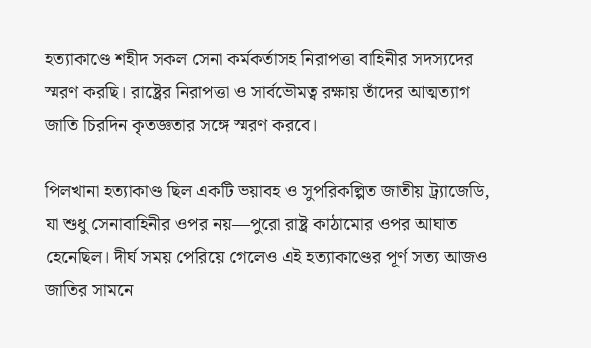হত্যাকাণ্ডে শহীদ সকল সেনা কর্মকর্তাসহ নিরাপত্তা বাহিনীর সদস্যদের স্মরণ করছি। রাষ্ট্রের নিরাপত্তা ও সার্বভৌমত্ব রক্ষায় তাঁদের আত্মত্যাগ জাতি চিরদিন কৃতজ্ঞতার সঙ্গে স্মরণ করবে।

পিলখানা হত্যাকাণ্ড ছিল একটি ভয়াবহ ও সুপরিকল্পিত জাতীয় ট্র্যাজেডি, যা শুধু সেনাবাহিনীর ওপর নয়—পুরো রাষ্ট্র কাঠামোর ওপর আঘাত হেনেছিল। দীর্ঘ সময় পেরিয়ে গেলেও এই হত্যাকাণ্ডের পূর্ণ সত্য আজও জাতির সামনে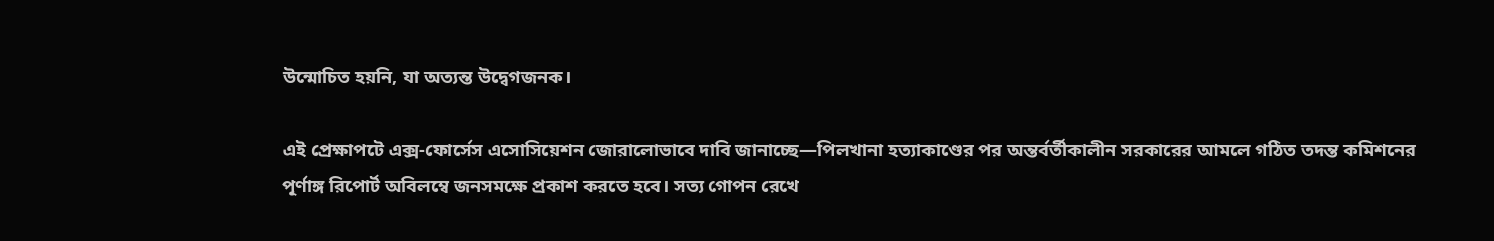উন্মোচিত হয়নি, যা অত্যন্ত উদ্বেগজনক।

এই প্রেক্ষাপটে এক্স-ফোর্সেস এসোসিয়েশন জোরালোভাবে দাবি জানাচ্ছে—পিলখানা হত্যাকাণ্ডের পর অন্তর্বর্তীকালীন সরকারের আমলে গঠিত তদন্ত কমিশনের পূর্ণাঙ্গ রিপোর্ট অবিলম্বে জনসমক্ষে প্রকাশ করতে হবে। সত্য গোপন রেখে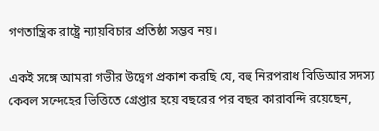গণতান্ত্রিক রাষ্ট্রে ন্যায়বিচার প্রতিষ্ঠা সম্ভব নয়।

একই সঙ্গে আমরা গভীর উদ্বেগ প্রকাশ করছি যে, বহু নিরপরাধ বিডিআর সদস্য কেবল সন্দেহের ভিত্তিতে গ্রেপ্তার হয়ে বছরের পর বছর কারাবন্দি রয়েছেন,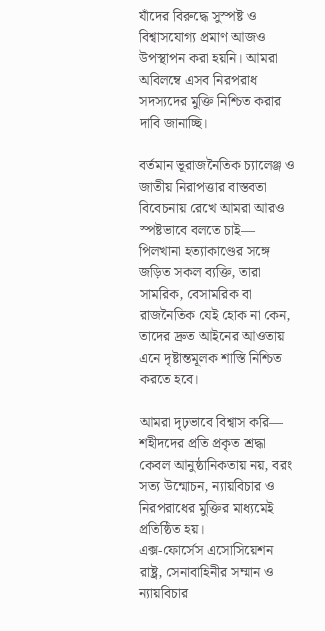যাঁদের বিরুদ্ধে সুস্পষ্ট ও বিশ্বাসযোগ্য প্রমাণ আজও উপস্থাপন করা হয়নি। আমরা অবিলম্বে এসব নিরপরাধ সদস্যদের মুক্তি নিশ্চিত করার দাবি জানাচ্ছি।

বর্তমান ভূরাজনৈতিক চ্যালেঞ্জ ও জাতীয় নিরাপত্তার বাস্তবতা বিবেচনায় রেখে আমরা আরও স্পষ্টভাবে বলতে চাই— পিলখানা হত্যাকাণ্ডের সঙ্গে জড়িত সকল ব্যক্তি, তারা সামরিক, বেসামরিক বা রাজনৈতিক যেই হোক না কেন, তাদের দ্রুত আইনের আওতায় এনে দৃষ্টান্তমূলক শাস্তি নিশ্চিত করতে হবে।

আমরা দৃঢ়ভাবে বিশ্বাস করি— শহীদদের প্রতি প্রকৃত শ্রদ্ধা কেবল আনুষ্ঠানিকতায় নয়, বরং সত্য উন্মোচন, ন্যায়বিচার ও নিরপরাধের মুক্তির মাধ্যমেই প্রতিষ্ঠিত হয়।
এক্স-ফোর্সেস এসোসিয়েশন রাষ্ট্র, সেনাবাহিনীর সম্মান ও ন্যায়বিচার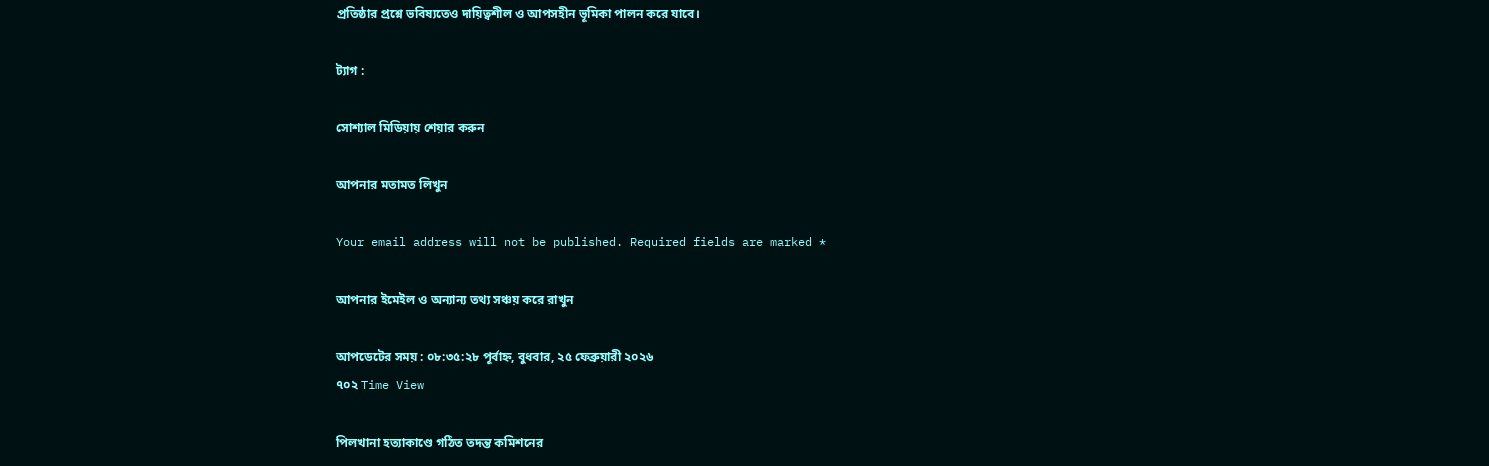প্রতিষ্ঠার প্রশ্নে ভবিষ্যতেও দায়িত্বশীল ও আপসহীন ভূমিকা পালন করে যাবে।

ট্যাগ :

সোশ্যাল মিডিয়ায় শেয়ার করুন

আপনার মতামত লিখুন

Your email address will not be published. Required fields are marked *

আপনার ইমেইল ও অন্যান্য তথ্য সঞ্চয় করে রাখুন

আপডেটের সময় : ০৮:৩৫:২৮ পূর্বাহ্ন, বুধবার, ২৫ ফেব্রুয়ারী ২০২৬
৭০২ Time View

পিলখানা হত্যাকাণ্ডে গঠিত তদন্ত কমিশনের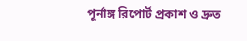পূর্নাঙ্গ রিপোর্ট প্রকাশ ও দ্রুত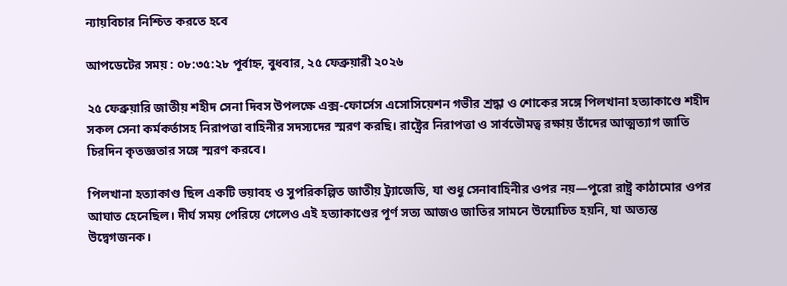ন্যায়বিচার নিশ্চিত করতে হবে

আপডেটের সময় : ০৮:৩৫:২৮ পূর্বাহ্ন, বুধবার, ২৫ ফেব্রুয়ারী ২০২৬

২৫ ফেব্রুয়ারি জাতীয় শহীদ সেনা দিবস উপলক্ষে এক্স-ফোর্সেস এসোসিয়েশন গভীর শ্রদ্ধা ও শোকের সঙ্গে পিলখানা হত্যাকাণ্ডে শহীদ সকল সেনা কর্মকর্তাসহ নিরাপত্তা বাহিনীর সদস্যদের স্মরণ করছি। রাষ্ট্রের নিরাপত্তা ও সার্বভৌমত্ব রক্ষায় তাঁদের আত্মত্যাগ জাতি চিরদিন কৃতজ্ঞতার সঙ্গে স্মরণ করবে।

পিলখানা হত্যাকাণ্ড ছিল একটি ভয়াবহ ও সুপরিকল্পিত জাতীয় ট্র্যাজেডি, যা শুধু সেনাবাহিনীর ওপর নয়—পুরো রাষ্ট্র কাঠামোর ওপর আঘাত হেনেছিল। দীর্ঘ সময় পেরিয়ে গেলেও এই হত্যাকাণ্ডের পূর্ণ সত্য আজও জাতির সামনে উন্মোচিত হয়নি, যা অত্যন্ত উদ্বেগজনক।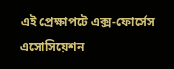এই প্রেক্ষাপটে এক্স-ফোর্সেস এসোসিয়েশন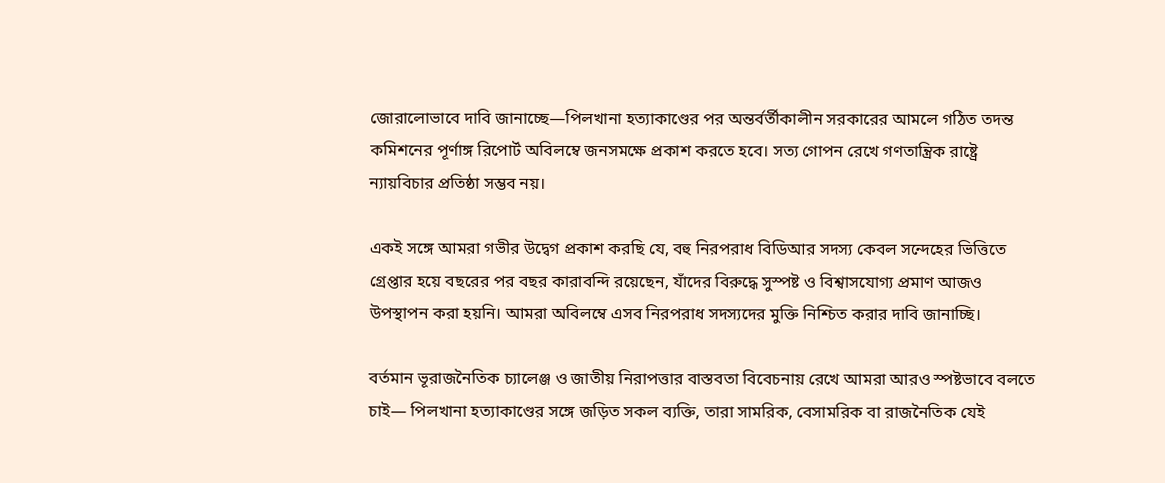জোরালোভাবে দাবি জানাচ্ছে—পিলখানা হত্যাকাণ্ডের পর অন্তর্বর্তীকালীন সরকারের আমলে গঠিত তদন্ত কমিশনের পূর্ণাঙ্গ রিপোর্ট অবিলম্বে জনসমক্ষে প্রকাশ করতে হবে। সত্য গোপন রেখে গণতান্ত্রিক রাষ্ট্রে ন্যায়বিচার প্রতিষ্ঠা সম্ভব নয়।

একই সঙ্গে আমরা গভীর উদ্বেগ প্রকাশ করছি যে, বহু নিরপরাধ বিডিআর সদস্য কেবল সন্দেহের ভিত্তিতে গ্রেপ্তার হয়ে বছরের পর বছর কারাবন্দি রয়েছেন, যাঁদের বিরুদ্ধে সুস্পষ্ট ও বিশ্বাসযোগ্য প্রমাণ আজও উপস্থাপন করা হয়নি। আমরা অবিলম্বে এসব নিরপরাধ সদস্যদের মুক্তি নিশ্চিত করার দাবি জানাচ্ছি।

বর্তমান ভূরাজনৈতিক চ্যালেঞ্জ ও জাতীয় নিরাপত্তার বাস্তবতা বিবেচনায় রেখে আমরা আরও স্পষ্টভাবে বলতে চাই— পিলখানা হত্যাকাণ্ডের সঙ্গে জড়িত সকল ব্যক্তি, তারা সামরিক, বেসামরিক বা রাজনৈতিক যেই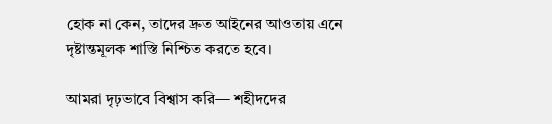হোক না কেন, তাদের দ্রুত আইনের আওতায় এনে দৃষ্টান্তমূলক শাস্তি নিশ্চিত করতে হবে।

আমরা দৃঢ়ভাবে বিশ্বাস করি— শহীদদের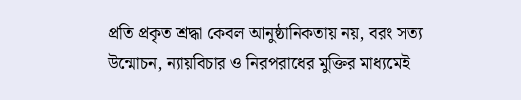প্রতি প্রকৃত শ্রদ্ধা কেবল আনুষ্ঠানিকতায় নয়, বরং সত্য উন্মোচন, ন্যায়বিচার ও নিরপরাধের মুক্তির মাধ্যমেই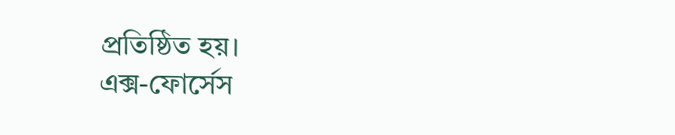প্রতিষ্ঠিত হয়।
এক্স-ফোর্সেস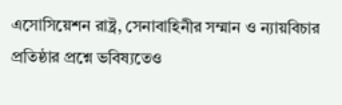এসোসিয়েশন রাষ্ট্র, সেনাবাহিনীর সম্মান ও ন্যায়বিচার প্রতিষ্ঠার প্রশ্নে ভবিষ্যতেও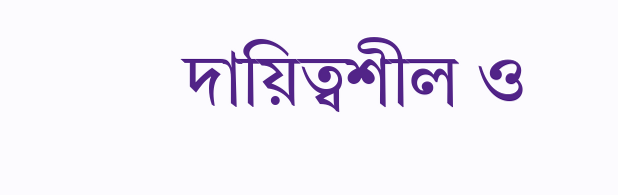দায়িত্বশীল ও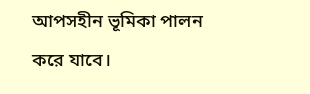আপসহীন ভূমিকা পালন করে যাবে।